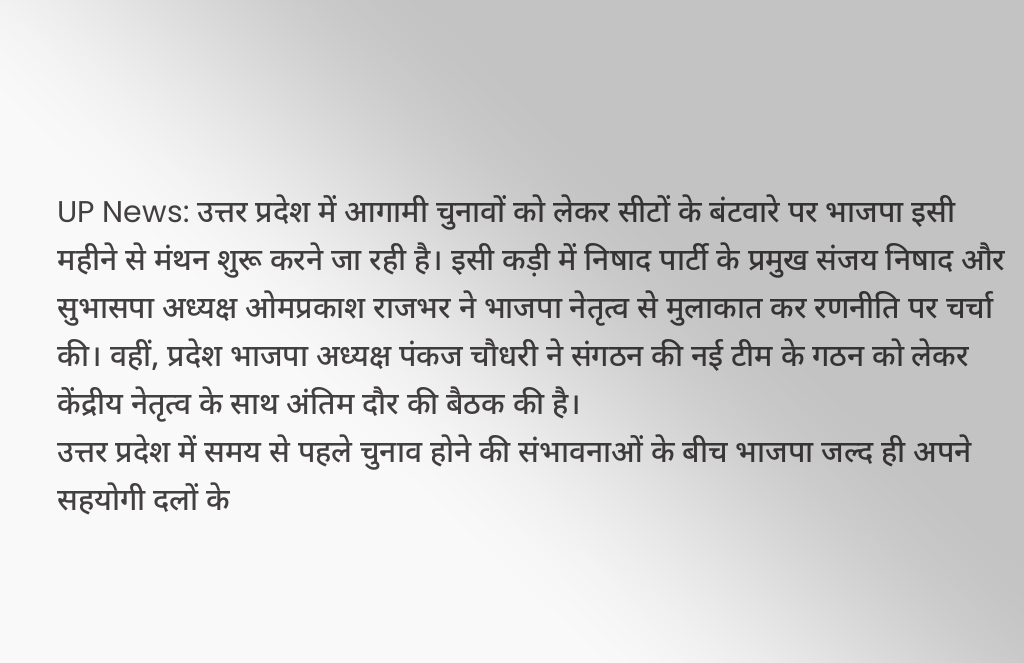UP News: उत्तर प्रदेश में आगामी चुनावों को लेकर सीटों के बंटवारे पर भाजपा इसी महीने से मंथन शुरू करने जा रही है। इसी कड़ी में निषाद पार्टी के प्रमुख संजय निषाद और सुभासपा अध्यक्ष ओमप्रकाश राजभर ने भाजपा नेतृत्व से मुलाकात कर रणनीति पर चर्चा की। वहीं, प्रदेश भाजपा अध्यक्ष पंकज चौधरी ने संगठन की नई टीम के गठन को लेकर केंद्रीय नेतृत्व के साथ अंतिम दौर की बैठक की है।
उत्तर प्रदेश में समय से पहले चुनाव होने की संभावनाओं के बीच भाजपा जल्द ही अपने सहयोगी दलों के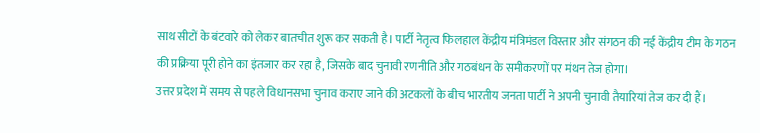साथ सीटों के बंटवारे को लेकर बातचीत शुरू कर सकती है। पार्टी नेतृत्व फिलहाल केंद्रीय मंत्रिमंडल विस्तार और संगठन की नई केंद्रीय टीम के गठन की प्रक्रिया पूरी होने का इंतजार कर रहा है, जिसके बाद चुनावी रणनीति और गठबंधन के समीकरणों पर मंथन तेज होगा।
उत्तर प्रदेश में समय से पहले विधानसभा चुनाव कराए जाने की अटकलों के बीच भारतीय जनता पार्टी ने अपनी चुनावी तैयारियां तेज कर दी हैं।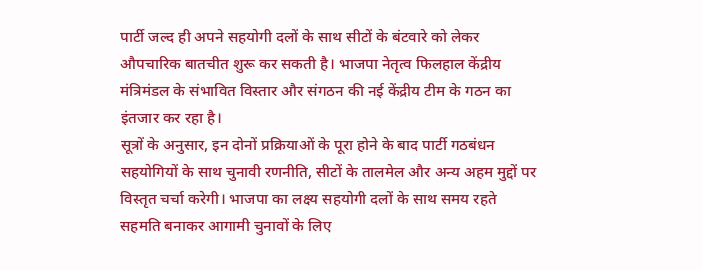पार्टी जल्द ही अपने सहयोगी दलों के साथ सीटों के बंटवारे को लेकर औपचारिक बातचीत शुरू कर सकती है। भाजपा नेतृत्व फिलहाल केंद्रीय मंत्रिमंडल के संभावित विस्तार और संगठन की नई केंद्रीय टीम के गठन का इंतजार कर रहा है।
सूत्रों के अनुसार, इन दोनों प्रक्रियाओं के पूरा होने के बाद पार्टी गठबंधन सहयोगियों के साथ चुनावी रणनीति, सीटों के तालमेल और अन्य अहम मुद्दों पर विस्तृत चर्चा करेगी। भाजपा का लक्ष्य सहयोगी दलों के साथ समय रहते सहमति बनाकर आगामी चुनावों के लिए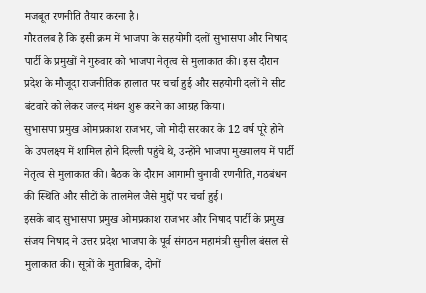मजबूत रणनीति तैयार करना है।
गौरतलब है कि इसी क्रम में भाजपा के सहयोगी दलों सुभासपा और निषाद पार्टी के प्रमुखों ने गुरुवार को भाजपा नेतृत्व से मुलाकात की। इस दौरान प्रदेश के मौजूदा राजनीतिक हालात पर चर्चा हुई और सहयोगी दलों ने सीट बंटवारे को लेकर जल्द मंथन शुरू करने का आग्रह किया।
सुभासपा प्रमुख ओमप्रकाश राजभर, जो मोदी सरकार के 12 वर्ष पूरे होने के उपलक्ष्य में शामिल होने दिल्ली पहुंचे थे, उन्होंने भाजपा मुख्यालय में पार्टी नेतृत्व से मुलाकात की। बैठक के दौरान आगामी चुनावी रणनीति, गठबंधन की स्थिति और सीटों के तालमेल जैसे मुद्दों पर चर्चा हुई।
इसके बाद सुभासपा प्रमुख ओमप्रकाश राजभर और निषाद पार्टी के प्रमुख संजय निषाद ने उत्तर प्रदेश भाजपा के पूर्व संगठन महामंत्री सुनील बंसल से मुलाकात की। सूत्रों के मुताबिक, दोनों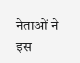नेताओं ने इस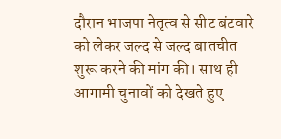दौरान भाजपा नेतृत्व से सीट बंटवारे को लेकर जल्द से जल्द बातचीत शुरू करने की मांग की। साथ ही आगामी चुनावों को देखते हुए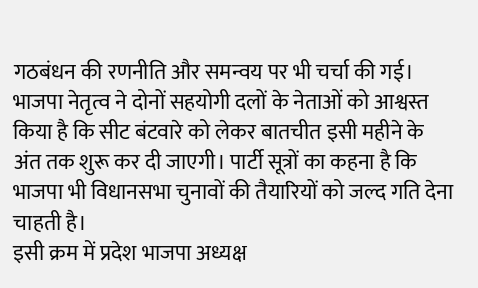गठबंधन की रणनीति और समन्वय पर भी चर्चा की गई।
भाजपा नेतृत्व ने दोनों सहयोगी दलों के नेताओं को आश्वस्त किया है कि सीट बंटवारे को लेकर बातचीत इसी महीने के अंत तक शुरू कर दी जाएगी। पार्टी सूत्रों का कहना है कि भाजपा भी विधानसभा चुनावों की तैयारियों को जल्द गति देना चाहती है।
इसी क्रम में प्रदेश भाजपा अध्यक्ष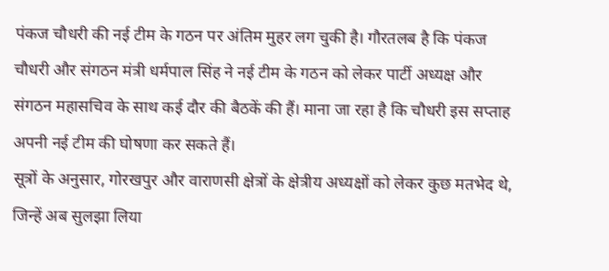पंकज चौधरी की नई टीम के गठन पर अंतिम मुहर लग चुकी है। गौरतलब है कि पंकज चौधरी और संगठन मंत्री धर्मपाल सिंह ने नई टीम के गठन को लेकर पार्टी अध्यक्ष और संगठन महासचिव के साथ कई दौर की बैठकें की हैं। माना जा रहा है कि चौधरी इस सप्ताह अपनी नई टीम की घोषणा कर सकते हैं।
सूत्रों के अनुसार, गोरखपुर और वाराणसी क्षेत्रों के क्षेत्रीय अध्यक्षों को लेकर कुछ मतभेद थे, जिन्हें अब सुलझा लिया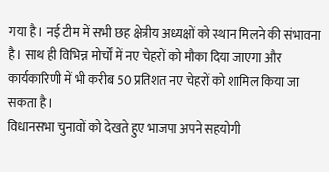गया है। नई टीम में सभी छह क्षेत्रीय अध्यक्षों को स्थान मिलने की संभावना है। साथ ही विभिन्न मोर्चों में नए चेहरों को मौका दिया जाएगा और कार्यकारिणी में भी करीब 50 प्रतिशत नए चेहरों को शामिल किया जा सकता है।
विधानसभा चुनावों को देखते हुए भाजपा अपने सहयोगी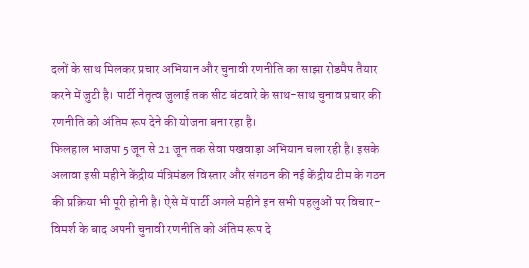दलों के साथ मिलकर प्रचार अभियान और चुनावी रणनीति का साझा रोडमैप तैयार करने में जुटी है। पार्टी नेतृत्व जुलाई तक सीट बंटवारे के साथ-साथ चुनाव प्रचार की रणनीति को अंतिम रूप देने की योजना बना रहा है।
फिलहाल भाजपा 5 जून से 21 जून तक सेवा पखवाड़ा अभियान चला रही है। इसके अलावा इसी महीने केंद्रीय मंत्रिमंडल विस्तार और संगठन की नई केंद्रीय टीम के गठन की प्रक्रिया भी पूरी होनी है। ऐसे में पार्टी अगले महीने इन सभी पहलुओं पर विचार-विमर्श के बाद अपनी चुनावी रणनीति को अंतिम रूप दे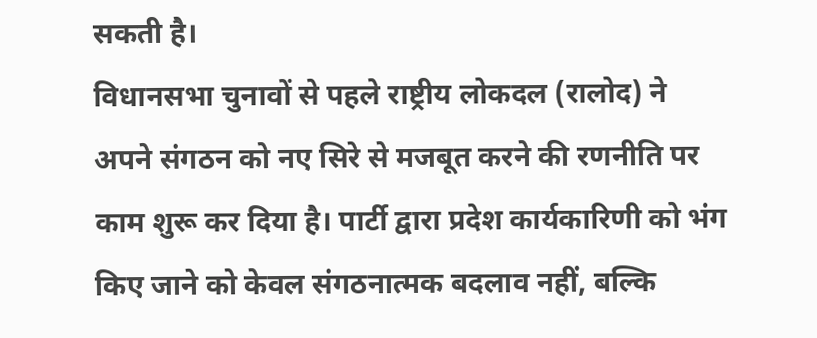सकती है।
विधानसभा चुनावों से पहले राष्ट्रीय लोकदल (रालोद) ने अपने संगठन को नए सिरे से मजबूत करने की रणनीति पर काम शुरू कर दिया है। पार्टी द्वारा प्रदेश कार्यकारिणी को भंग किए जाने को केवल संगठनात्मक बदलाव नहीं, बल्कि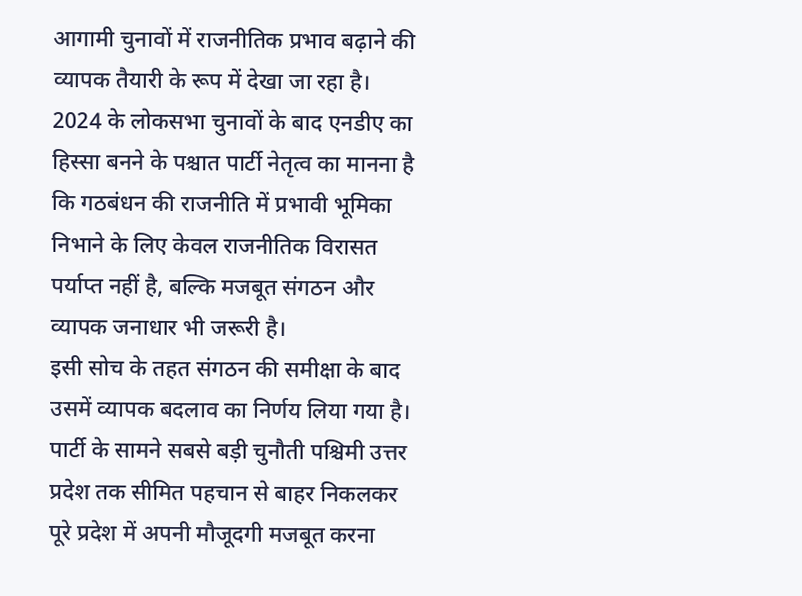आगामी चुनावों में राजनीतिक प्रभाव बढ़ाने की व्यापक तैयारी के रूप में देखा जा रहा है।
2024 के लोकसभा चुनावों के बाद एनडीए का हिस्सा बनने के पश्चात पार्टी नेतृत्व का मानना है कि गठबंधन की राजनीति में प्रभावी भूमिका निभाने के लिए केवल राजनीतिक विरासत पर्याप्त नहीं है, बल्कि मजबूत संगठन और व्यापक जनाधार भी जरूरी है।
इसी सोच के तहत संगठन की समीक्षा के बाद उसमें व्यापक बदलाव का निर्णय लिया गया है। पार्टी के सामने सबसे बड़ी चुनौती पश्चिमी उत्तर प्रदेश तक सीमित पहचान से बाहर निकलकर पूरे प्रदेश में अपनी मौजूदगी मजबूत करना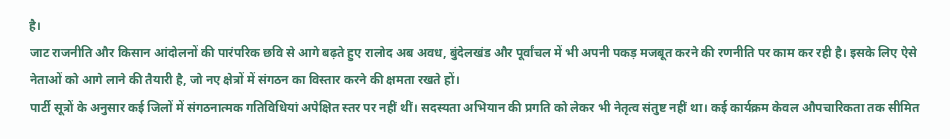है।
जाट राजनीति और किसान आंदोलनों की पारंपरिक छवि से आगे बढ़ते हुए रालोद अब अवध, बुंदेलखंड और पूर्वांचल में भी अपनी पकड़ मजबूत करने की रणनीति पर काम कर रही है। इसके लिए ऐसे नेताओं को आगे लाने की तैयारी है, जो नए क्षेत्रों में संगठन का विस्तार करने की क्षमता रखते हों।
पार्टी सूत्रों के अनुसार कई जिलों में संगठनात्मक गतिविधियां अपेक्षित स्तर पर नहीं थीं। सदस्यता अभियान की प्रगति को लेकर भी नेतृत्व संतुष्ट नहीं था। कई कार्यक्रम केवल औपचारिकता तक सीमित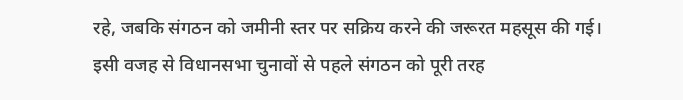रहे, जबकि संगठन को जमीनी स्तर पर सक्रिय करने की जरूरत महसूस की गई। इसी वजह से विधानसभा चुनावों से पहले संगठन को पूरी तरह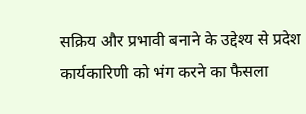सक्रिय और प्रभावी बनाने के उद्देश्य से प्रदेश कार्यकारिणी को भंग करने का फैसला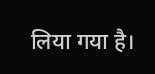लिया गया है।